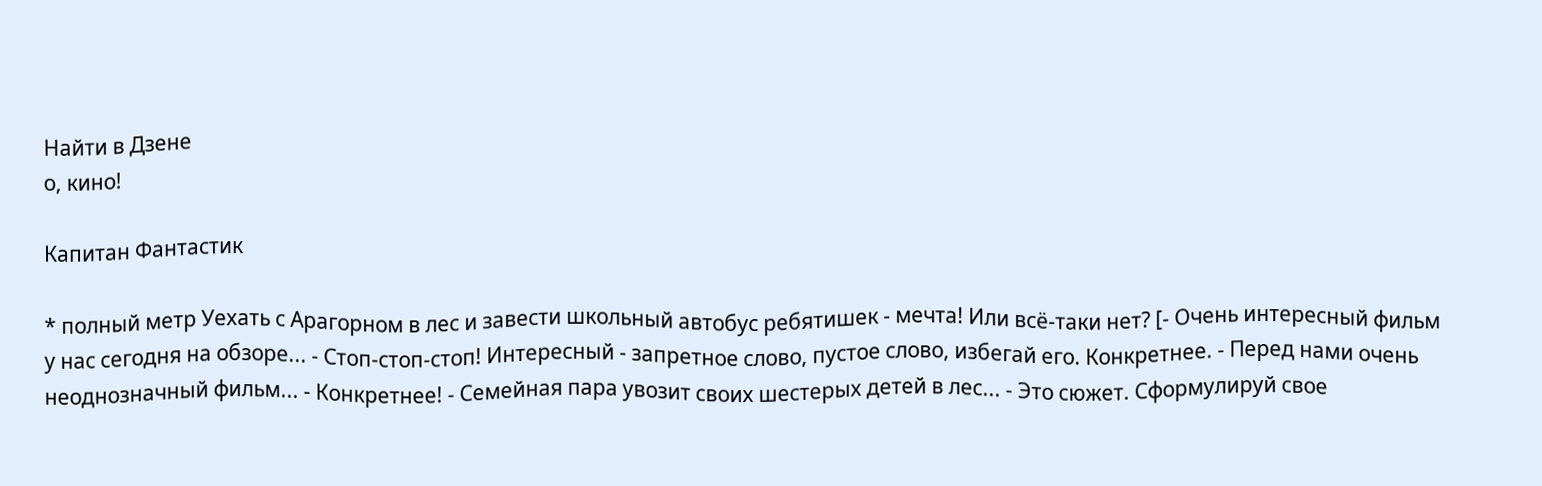Найти в Дзене
о, кино!

Капитан Фантастик

* полный метр Уехать с Арагорном в лес и завести школьный автобус ребятишек - мечта! Или всё-таки нет? [- Очень интересный фильм у нас сегодня на обзоре... - Стоп-стоп-стоп! Интересный - запретное слово, пустое слово, избегай его. Конкретнее. - Перед нами очень неоднозначный фильм... - Конкретнее! - Семейная пара увозит своих шестерых детей в лес... - Это сюжет. Сформулируй свое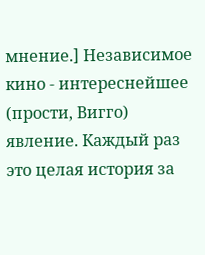мнение.] Независимое кино - интереснейшее (прости, Вигго) явление. Каждый раз это целая история за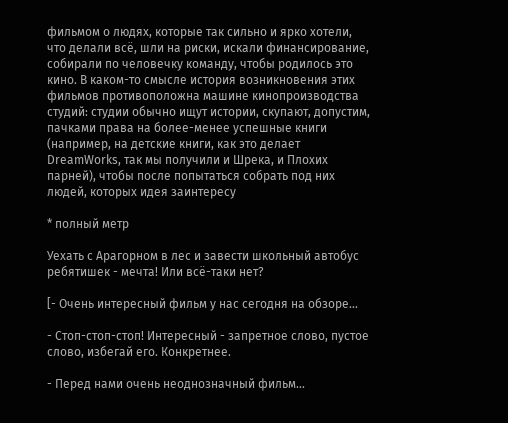фильмом о людях, которые так сильно и ярко хотели, что делали всё, шли на риски, искали финансирование, собирали по человечку команду, чтобы родилось это кино. В каком-то смысле история возникновения этих фильмов противоположна машине кинопроизводства студий: студии обычно ищут истории, скупают, допустим, пачками права на более-менее успешные книги (например, на детские книги, как это делает DreamWorks, так мы получили и Шрека, и Плохих парней), чтобы после попытаться собрать под них людей, которых идея заинтересу

* полный метр

Уехать с Арагорном в лес и завести школьный автобус ребятишек - мечта! Или всё-таки нет?

[- Очень интересный фильм у нас сегодня на обзоре...

- Стоп-стоп-стоп! Интересный - запретное слово, пустое слово, избегай его. Конкретнее.

- Перед нами очень неоднозначный фильм...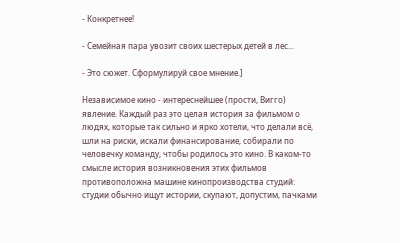- Конкретнее!

- Семейная пара увозит своих шестерых детей в лес...

- Это сюжет. Сформулируй свое мнение.]

Независимое кино - интереснейшее (прости, Вигго) явление. Каждый раз это целая история за фильмом о людях, которые так сильно и ярко хотели, что делали всё, шли на риски, искали финансирование, собирали по человечку команду, чтобы родилось это кино. В каком-то смысле история возникновения этих фильмов противоположна машине кинопроизводства студий: студии обычно ищут истории, скупают, допустим, пачками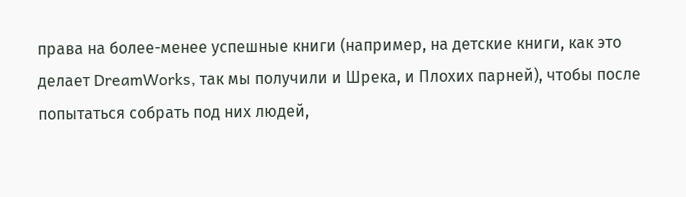права на более-менее успешные книги (например, на детские книги, как это делает DreamWorks, так мы получили и Шрека, и Плохих парней), чтобы после попытаться собрать под них людей,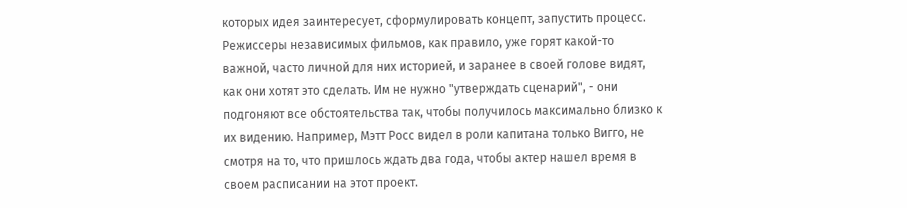которых идея заинтересует, сформулировать концепт, запустить процесс. Режиссеры независимых фильмов, как правило, уже горят какой-то важной, часто личной для них историей, и заранее в своей голове видят, как они хотят это сделать. Им не нужно "утверждать сценарий", - они подгоняют все обстоятельства так, чтобы получилось максимально близко к их видению. Например, Мэтт Росс видел в роли капитана только Вигго, не смотря на то, что пришлось ждать два года, чтобы актер нашел время в своем расписании на этот проект.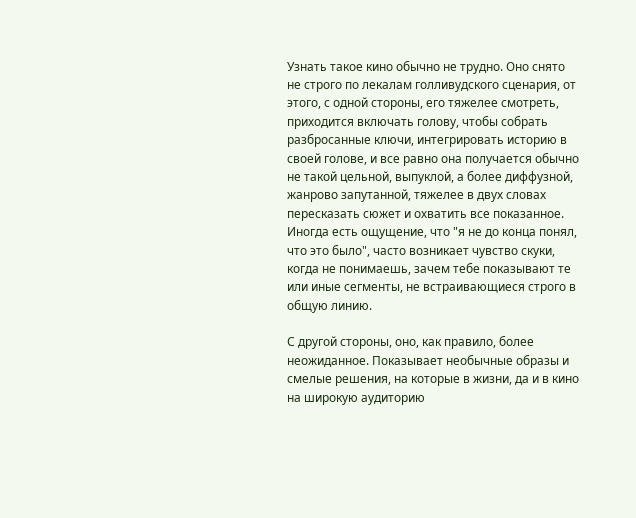Узнать такое кино обычно не трудно. Оно снято не строго по лекалам голливудского сценария, от этого, с одной стороны, его тяжелее смотреть, приходится включать голову, чтобы собрать разбросанные ключи, интегрировать историю в своей голове, и все равно она получается обычно не такой цельной, выпуклой, а более диффузной, жанрово запутанной, тяжелее в двух словах пересказать сюжет и охватить все показанное. Иногда есть ощущение, что "я не до конца понял, что это было", часто возникает чувство скуки, когда не понимаешь, зачем тебе показывают те или иные сегменты, не встраивающиеся строго в общую линию.

С другой стороны, оно, как правило, более неожиданное. Показывает необычные образы и смелые решения, на которые в жизни, да и в кино на широкую аудиторию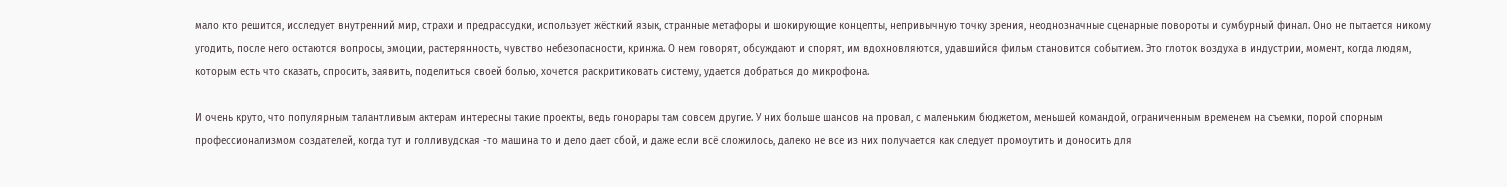мало кто решится, исследует внутренний мир, страхи и предрассудки, использует жёсткий язык, странные метафоры и шокирующие концепты, непривычную точку зрения, неоднозначные сценарные повороты и сумбурный финал. Оно не пытается никому угодить, после него остаются вопросы, эмоции, растерянность, чувство небезопасности, кринжа. О нем говорят, обсуждают и спорят, им вдохновляются, удавшийся фильм становится событием. Это глоток воздуха в индустрии, момент, когда людям, которым есть что сказать, спросить, заявить, поделиться своей болью, хочется раскритиковать систему, удается добраться до микрофона.

И очень круто, что популярным талантливым актерам интересны такие проекты, ведь гонорары там совсем другие. У них больше шансов на провал, с маленьким бюджетом, меньшей командой, ограниченным временем на съемки, порой спорным профессионализмом создателей, когда тут и голливудская -то машина то и дело дает сбой, и даже если всё сложилось, далеко не все из них получается как следует промоутить и доносить для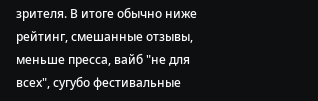зрителя. В итоге обычно ниже рейтинг, смешанные отзывы, меньше пресса, вайб "не для всех", сугубо фестивальные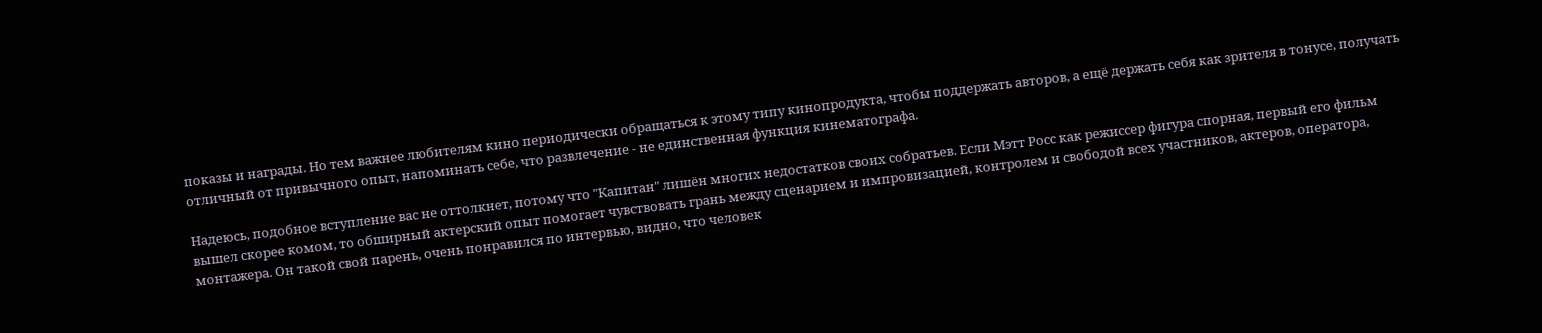показы и награды. Но тем важнее любителям кино периодически обращаться к этому типу кинопродукта, чтобы поддержать авторов, а ещё держать себя как зрителя в тонусе, получать отличный от привычного опыт, напоминать себе, что развлечение - не единственная функция кинематографа.

Надеюсь, подобное вступление вас не оттолкнет, потому что "Капитан" лишён многих недостатков своих собратьев. Если Мэтт Росс как режиссер фигура спорная, первый его фильм вышел скорее комом, то обширный актерский опыт помогает чувствовать грань между сценарием и импровизацией, контролем и свободой всех участников, актеров, оператора, монтажера. Он такой свой парень, очень понравился по интервью, видно, что человек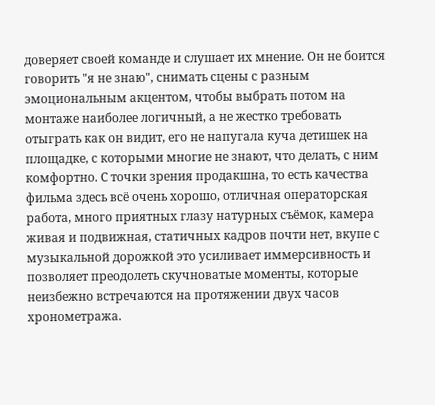доверяет своей команде и слушает их мнение. Он не боится говорить "я не знаю", снимать сцены с разным эмоциональным акцентом, чтобы выбрать потом на монтаже наиболее логичный, а не жестко требовать отыграть как он видит, его не напугала куча детишек на площадке, с которыми многие не знают, что делать, с ним комфортно. С точки зрения продакшна, то есть качества фильма здесь всё очень хорошо, отличная операторская работа, много приятных глазу натурных съёмок, камера живая и подвижная, статичных кадров почти нет, вкупе с музыкальной дорожкой это усиливает иммерсивность и позволяет преодолеть скучноватые моменты, которые неизбежно встречаются на протяжении двух часов хронометража.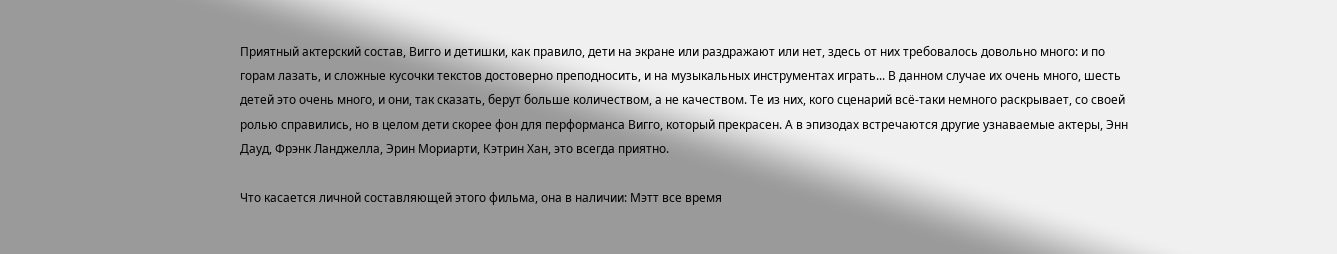Приятный актерский состав, Вигго и детишки, как правило, дети на экране или раздражают или нет, здесь от них требовалось довольно много: и по горам лазать, и сложные кусочки текстов достоверно преподносить, и на музыкальных инструментах играть... В данном случае их очень много, шесть детей это очень много, и они, так сказать, берут больше количеством, а не качеством. Те из них, кого сценарий всё-таки немного раскрывает, со своей ролью справились, но в целом дети скорее фон для перформанса Вигго, который прекрасен. А в эпизодах встречаются другие узнаваемые актеры, Энн Дауд, Фрэнк Ланджелла, Эрин Мориарти, Кэтрин Хан, это всегда приятно.

Что касается личной составляющей этого фильма, она в наличии: Мэтт все время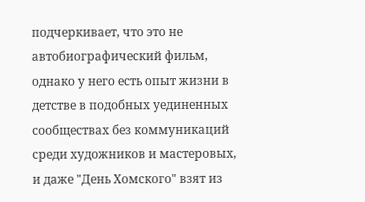подчеркивает, что это не автобиографический фильм, однако у него есть опыт жизни в детстве в подобных уединенных сообществах без коммуникаций среди художников и мастеровых, и даже "День Хомского" взят из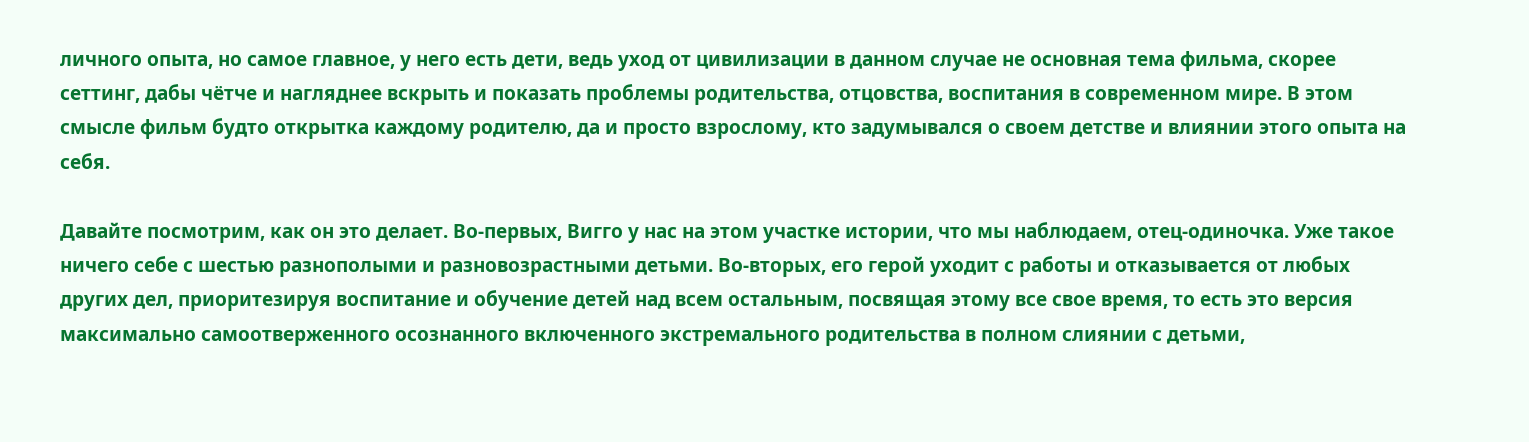личного опыта, но самое главное, у него есть дети, ведь уход от цивилизации в данном случае не основная тема фильма, скорее сеттинг, дабы чётче и нагляднее вскрыть и показать проблемы родительства, отцовства, воспитания в современном мире. В этом смысле фильм будто открытка каждому родителю, да и просто взрослому, кто задумывался о своем детстве и влиянии этого опыта на себя.

Давайте посмотрим, как он это делает. Во-первых, Вигго у нас на этом участке истории, что мы наблюдаем, отец-одиночка. Уже такое ничего себе с шестью разнополыми и разновозрастными детьми. Во-вторых, его герой уходит с работы и отказывается от любых других дел, приоритезируя воспитание и обучение детей над всем остальным, посвящая этому все свое время, то есть это версия максимально самоотверженного осознанного включенного экстремального родительства в полном слиянии с детьми,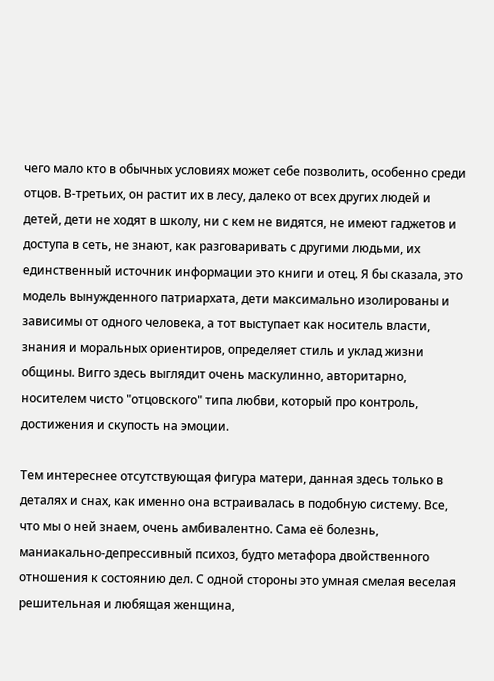чего мало кто в обычных условиях может себе позволить, особенно среди отцов. В-третьих, он растит их в лесу, далеко от всех других людей и детей, дети не ходят в школу, ни с кем не видятся, не имеют гаджетов и доступа в сеть, не знают, как разговаривать с другими людьми, их единственный источник информации это книги и отец. Я бы сказала, это модель вынужденного патриархата, дети максимально изолированы и зависимы от одного человека, а тот выступает как носитель власти, знания и моральных ориентиров, определяет стиль и уклад жизни общины. Вигго здесь выглядит очень маскулинно, авторитарно, носителем чисто "отцовского" типа любви, который про контроль, достижения и скупость на эмоции.

Тем интереснее отсутствующая фигура матери, данная здесь только в деталях и снах, как именно она встраивалась в подобную систему. Все, что мы о ней знаем, очень амбивалентно. Сама её болезнь, маниакально-депрессивный психоз, будто метафора двойственного отношения к состоянию дел. С одной стороны это умная смелая веселая решительная и любящая женщина,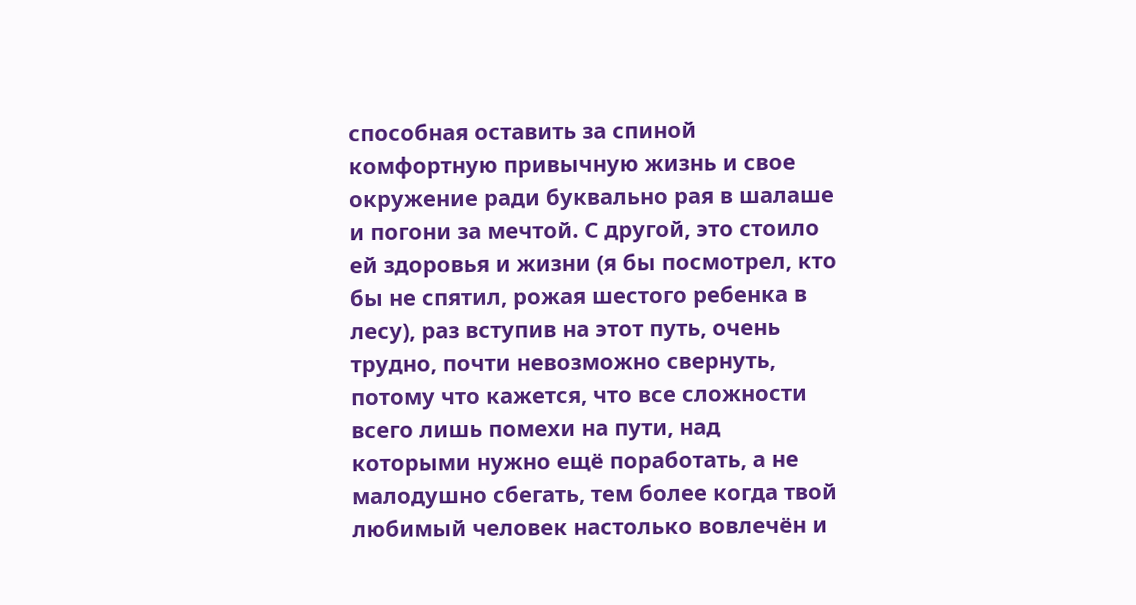способная оставить за спиной комфортную привычную жизнь и свое окружение ради буквально рая в шалаше и погони за мечтой. С другой, это стоило ей здоровья и жизни (я бы посмотрел, кто бы не спятил, рожая шестого ребенка в лесу), раз вступив на этот путь, очень трудно, почти невозможно свернуть, потому что кажется, что все сложности всего лишь помехи на пути, над которыми нужно ещё поработать, а не малодушно сбегать, тем более когда твой любимый человек настолько вовлечён и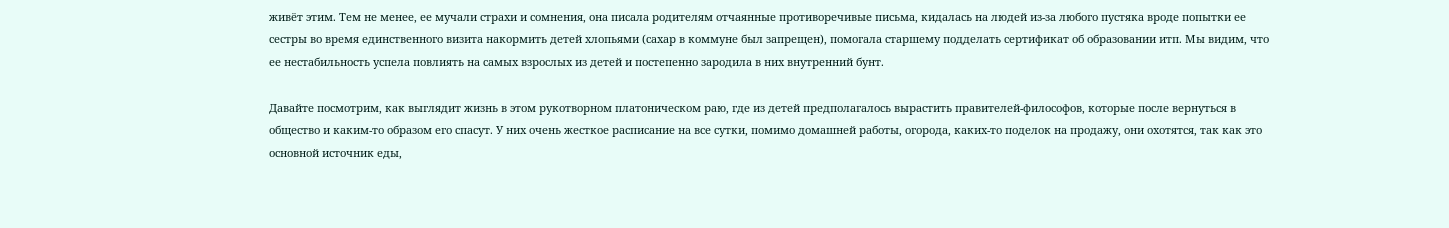живёт этим. Тем не менее, ее мучали страхи и сомнения, она писала родителям отчаянные противоречивые письма, кидалась на людей из-за любого пустяка вроде попытки ее сестры во время единственного визита накормить детей хлопьями (сахар в коммуне был запрещен), помогала старшему подделать сертификат об образовании итп. Мы видим, что ее нестабильность успела повлиять на самых взрослых из детей и постепенно зародила в них внутренний бунт.

Давайте посмотрим, как выглядит жизнь в этом рукотворном платоническом раю, где из детей предполагалось вырастить правителей-философов, которые после вернуться в общество и каким-то образом его спасут. У них очень жесткое расписание на все сутки, помимо домашней работы, огорода, каких-то поделок на продажу, они охотятся, так как это основной источник еды,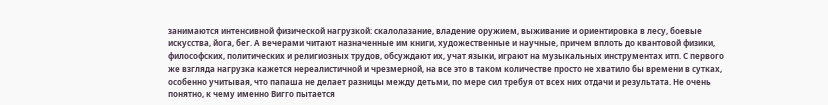занимаются интенсивной физической нагрузкой: скалолазание, владение оружием, выживание и ориентировка в лесу, боевые искусства, йога, бег. А вечерами читают назначенные им книги, художественные и научные, причем вплоть до квантовой физики, философских, политических и религиозных трудов, обсуждают их, учат языки, играют на музыкальных инструментах итп. С первого же взгляда нагрузка кажется нереалистичной и чрезмерной, на все это в таком количестве просто не хватило бы времени в сутках, особенно учитывая, что папаша не делает разницы между детьми, по мере сил требуя от всех них отдачи и результата. Не очень понятно, к чему именно Вигго пытается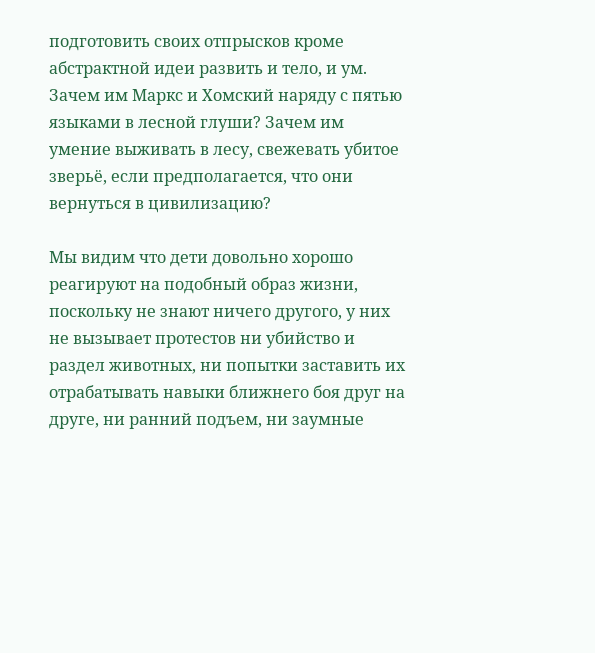подготовить своих отпрысков кроме абстрактной идеи развить и тело, и ум. Зачем им Маркс и Хомский наряду с пятью языками в лесной глуши? Зачем им умение выживать в лесу, свежевать убитое зверьё, если предполагается, что они вернуться в цивилизацию?

Мы видим что дети довольно хорошо реагируют на подобный образ жизни, поскольку не знают ничего другого, у них не вызывает протестов ни убийство и раздел животных, ни попытки заставить их отрабатывать навыки ближнего боя друг на друге, ни ранний подъем, ни заумные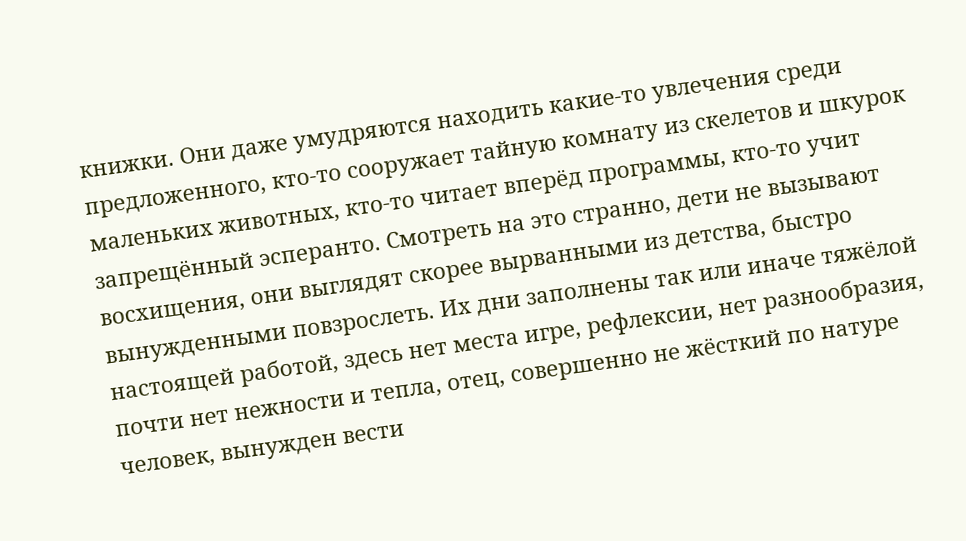книжки. Они даже умудряются находить какие-то увлечения среди предложенного, кто-то сооружает тайную комнату из скелетов и шкурок маленьких животных, кто-то читает вперёд программы, кто-то учит запрещённый эсперанто. Смотреть на это странно, дети не вызывают восхищения, они выглядят скорее вырванными из детства, быстро вынужденными повзрослеть. Их дни заполнены так или иначе тяжёлой настоящей работой, здесь нет места игре, рефлексии, нет разнообразия, почти нет нежности и тепла, отец, совершенно не жёсткий по натуре человек, вынужден вести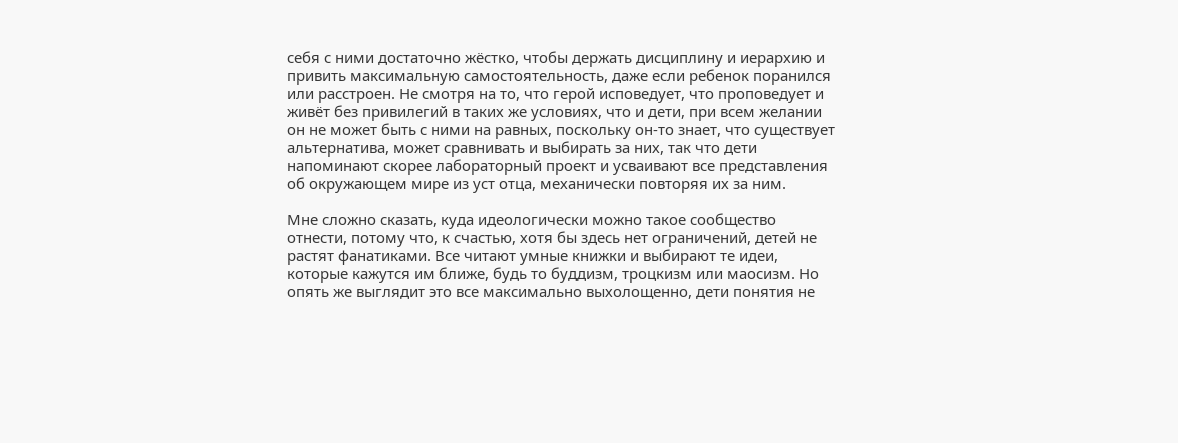себя с ними достаточно жёстко, чтобы держать дисциплину и иерархию и привить максимальную самостоятельность, даже если ребенок поранился или расстроен. Не смотря на то, что герой исповедует, что проповедует и живёт без привилегий в таких же условиях, что и дети, при всем желании он не может быть с ними на равных, поскольку он-то знает, что существует альтернатива, может сравнивать и выбирать за них, так что дети напоминают скорее лабораторный проект и усваивают все представления об окружающем мире из уст отца, механически повторяя их за ним.

Мне сложно сказать, куда идеологически можно такое сообщество отнести, потому что, к счастью, хотя бы здесь нет ограничений, детей не растят фанатиками. Все читают умные книжки и выбирают те идеи, которые кажутся им ближе, будь то буддизм, троцкизм или маосизм. Но опять же выглядит это все максимально выхолощенно, дети понятия не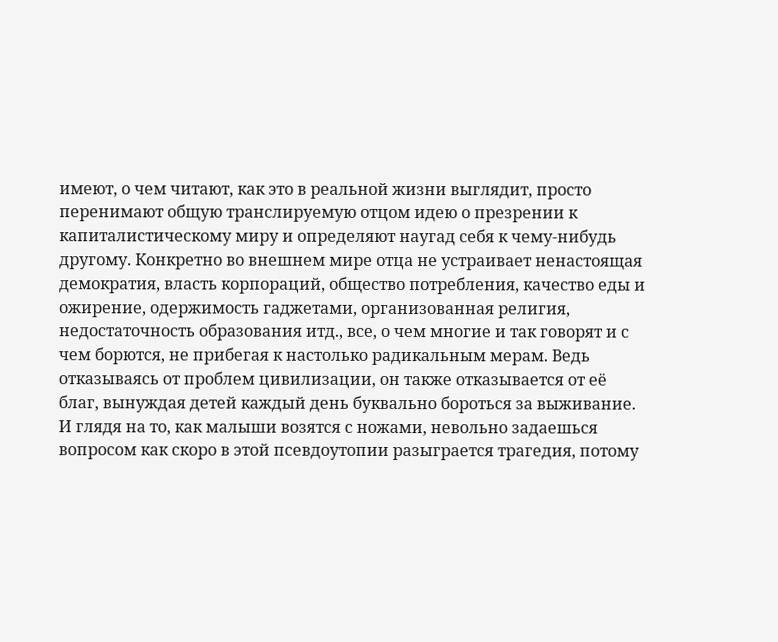имеют, о чем читают, как это в реальной жизни выглядит, просто перенимают общую транслируемую отцом идею о презрении к капиталистическому миру и определяют наугад себя к чему-нибудь другому. Конкретно во внешнем мире отца не устраивает ненастоящая демократия, власть корпораций, общество потребления, качество еды и ожирение, одержимость гаджетами, организованная религия, недостаточность образования итд., все, о чем многие и так говорят и с чем борются, не прибегая к настолько радикальным мерам. Ведь отказываясь от проблем цивилизации, он также отказывается от её благ, вынуждая детей каждый день буквально бороться за выживание. И глядя на то, как малыши возятся с ножами, невольно задаешься вопросом как скоро в этой псевдоутопии разыграется трагедия, потому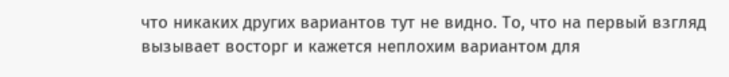что никаких других вариантов тут не видно. То, что на первый взгляд вызывает восторг и кажется неплохим вариантом для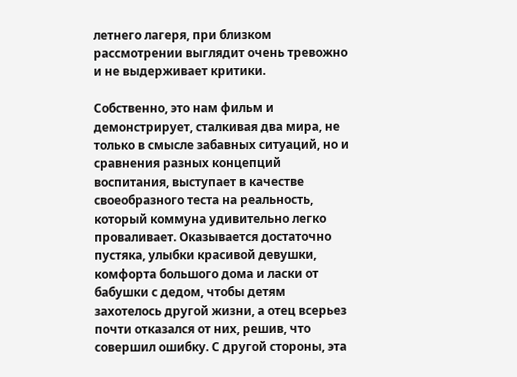летнего лагеря, при близком рассмотрении выглядит очень тревожно и не выдерживает критики.

Собственно, это нам фильм и демонстрирует, сталкивая два мира, не только в смысле забавных ситуаций, но и сравнения разных концепций воспитания, выступает в качестве своеобразного теста на реальность, который коммуна удивительно легко проваливает. Оказывается достаточно пустяка, улыбки красивой девушки, комфорта большого дома и ласки от бабушки с дедом, чтобы детям захотелось другой жизни, а отец всерьез почти отказался от них, решив, что совершил ошибку. С другой стороны, эта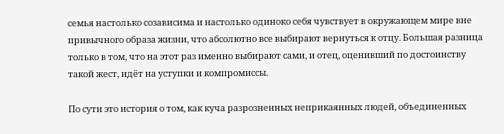семья настолько созависима и настолько одиноко себя чувствует в окружающем мире вне привычного образа жизни, что абсолютно все выбирают вернуться к отцу. Большая разница только в том, что на этот раз именно выбирают сами, и отец, оценивший по достоинству такой жест, идёт на уступки и компромиссы.

По сути это история о том, как куча разрозненных неприкаянных людей, объединенных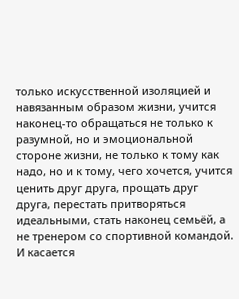только искусственной изоляцией и навязанным образом жизни, учится наконец-то обращаться не только к разумной, но и эмоциональной стороне жизни, не только к тому как надо, но и к тому, чего хочется, учится ценить друг друга, прощать друг друга, перестать притворяться идеальными, стать наконец семьёй, а не тренером со спортивной командой. И касается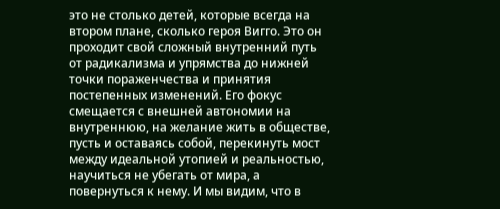это не столько детей, которые всегда на втором плане, сколько героя Вигго. Это он проходит свой сложный внутренний путь от радикализма и упрямства до нижней точки пораженчества и принятия постепенных изменений. Его фокус смещается с внешней автономии на внутреннюю, на желание жить в обществе, пусть и оставаясь собой, перекинуть мост между идеальной утопией и реальностью, научиться не убегать от мира, а повернуться к нему. И мы видим, что в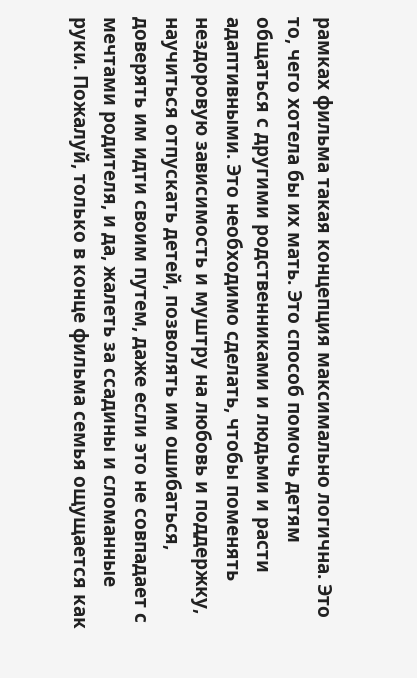рамках фильма такая концепция максимально логична. Это то, чего хотела бы их мать. Это способ помочь детям общаться с другими родственниками и людьми и расти адаптивными. Это необходимо сделать, чтобы поменять нездоровую зависимость и муштру на любовь и поддержку, научиться отпускать детей, позволять им ошибаться, доверять им идти своим путем, даже если это не совпадает с мечтами родителя, и да, жалеть за ссадины и сломанные руки. Пожалуй, только в конце фильма семья ощущается как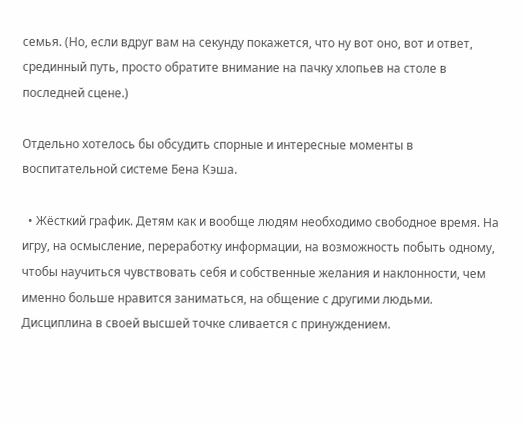семья. (Но, если вдруг вам на секунду покажется, что ну вот оно, вот и ответ, срединный путь, просто обратите внимание на пачку хлопьев на столе в последней сцене.)

Отдельно хотелось бы обсудить спорные и интересные моменты в воспитательной системе Бена Кэша.

  • Жёсткий график. Детям как и вообще людям необходимо свободное время. На игру, на осмысление, переработку информации, на возможность побыть одному, чтобы научиться чувствовать себя и собственные желания и наклонности, чем именно больше нравится заниматься, на общение с другими людьми. Дисциплина в своей высшей точке сливается с принуждением.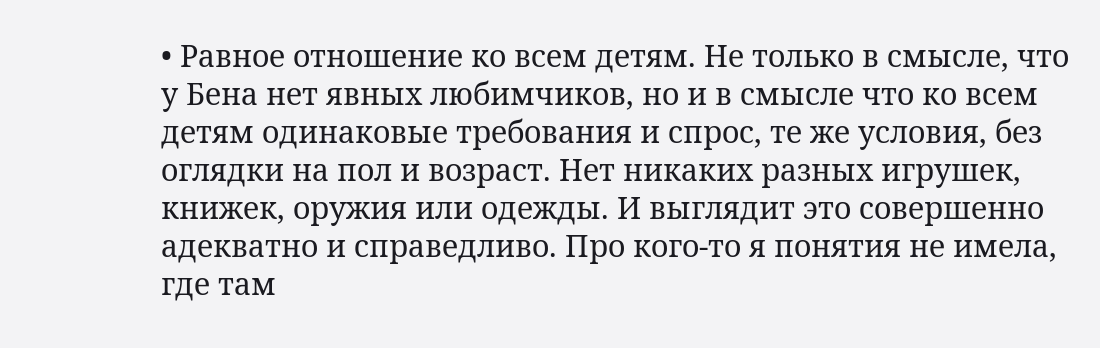• Равное отношение ко всем детям. Не только в смысле, что у Бена нет явных любимчиков, но и в смысле что ко всем детям одинаковые требования и спрос, те же условия, без оглядки на пол и возраст. Нет никаких разных игрушек, книжек, оружия или одежды. И выглядит это совершенно адекватно и справедливо. Про кого-то я понятия не имела, где там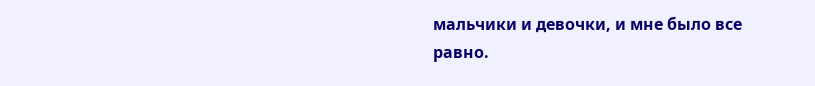мальчики и девочки, и мне было все равно.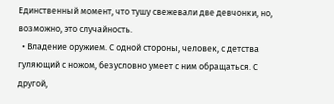Единственный момент, что тушу свежевали две девчонки, но, возможно, это случайность.
  • Владение оружием. С одной стороны, человек, с детства гуляющий с ножом, безусловно умеет с ним обращаться. С другой,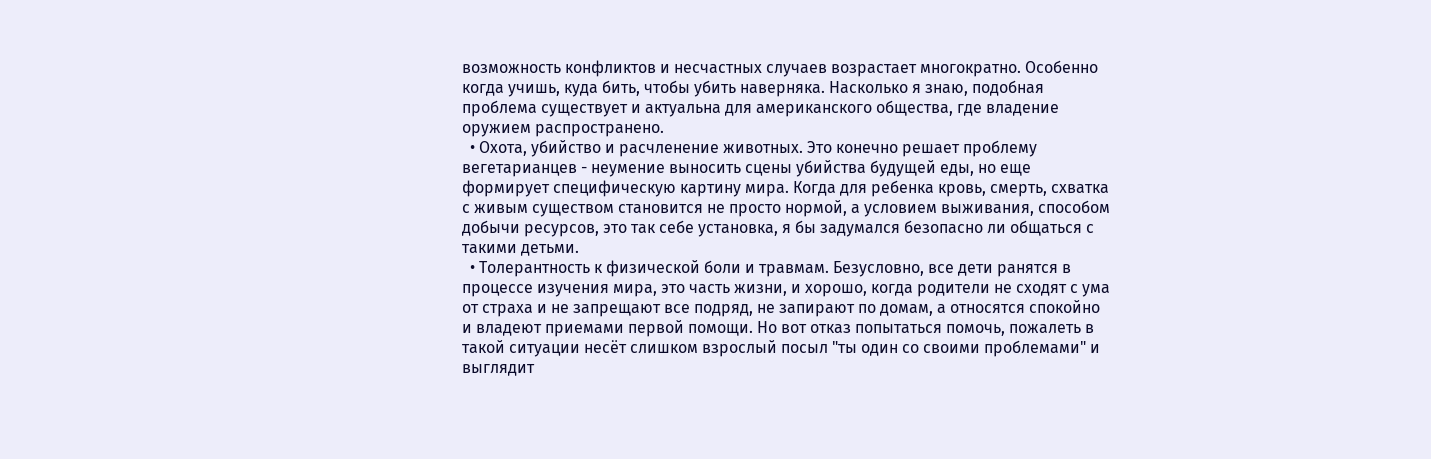возможность конфликтов и несчастных случаев возрастает многократно. Особенно когда учишь, куда бить, чтобы убить наверняка. Насколько я знаю, подобная проблема существует и актуальна для американского общества, где владение оружием распространено.
  • Охота, убийство и расчленение животных. Это конечно решает проблему вегетарианцев - неумение выносить сцены убийства будущей еды, но еще формирует специфическую картину мира. Когда для ребенка кровь, смерть, схватка с живым существом становится не просто нормой, а условием выживания, способом добычи ресурсов, это так себе установка, я бы задумался безопасно ли общаться с такими детьми.
  • Толерантность к физической боли и травмам. Безусловно, все дети ранятся в процессе изучения мира, это часть жизни, и хорошо, когда родители не сходят с ума от страха и не запрещают все подряд, не запирают по домам, а относятся спокойно и владеют приемами первой помощи. Но вот отказ попытаться помочь, пожалеть в такой ситуации несёт слишком взрослый посыл "ты один со своими проблемами" и выглядит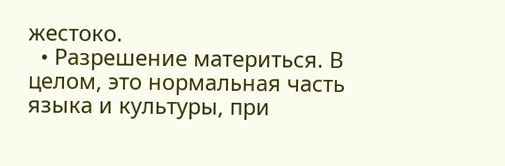жестоко.
  • Разрешение материться. В целом, это нормальная часть языка и культуры, при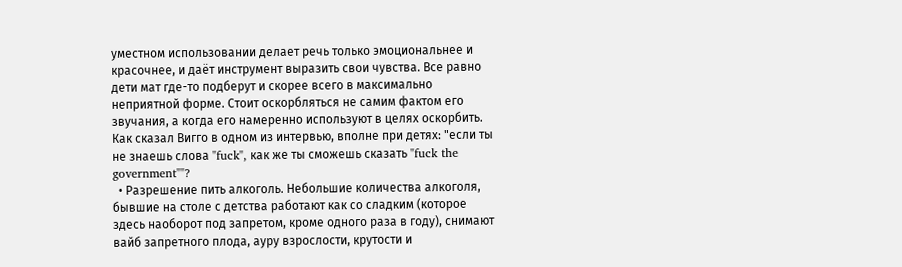уместном использовании делает речь только эмоциональнее и красочнее, и даёт инструмент выразить свои чувства. Все равно дети мат где-то подберут и скорее всего в максимально неприятной форме. Стоит оскорбляться не самим фактом его звучания, а когда его намеренно используют в целях оскорбить. Как сказал Вигго в одном из интервью, вполне при детях: "если ты не знаешь слова "fuck", как же ты сможешь сказать "fuck the government""?
  • Разрешение пить алкоголь. Небольшие количества алкоголя, бывшие на столе с детства работают как со сладким (которое здесь наоборот под запретом, кроме одного раза в году), снимают вайб запретного плода, ауру взрослости, крутости и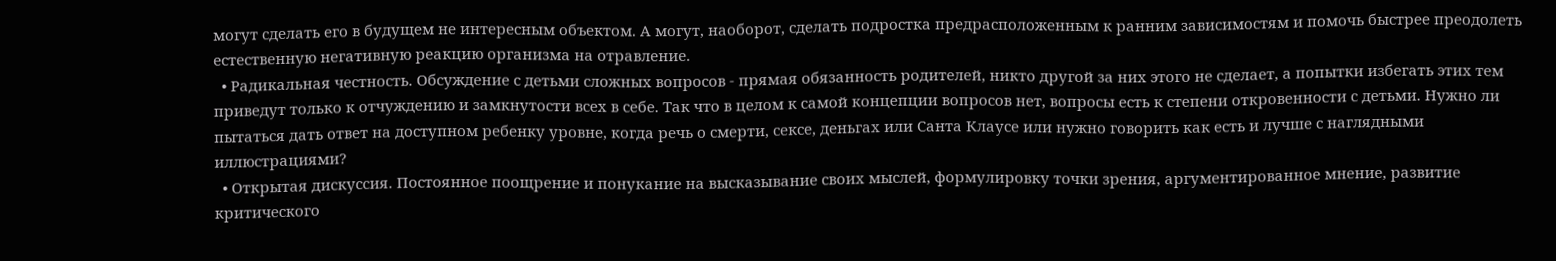могут сделать его в будущем не интересным объектом. А могут, наоборот, сделать подростка предрасположенным к ранним зависимостям и помочь быстрее преодолеть естественную негативную реакцию организма на отравление.
  • Радикальная честность. Обсуждение с детьми сложных вопросов - прямая обязанность родителей, никто другой за них этого не сделает, а попытки избегать этих тем приведут только к отчуждению и замкнутости всех в себе. Так что в целом к самой концепции вопросов нет, вопросы есть к степени откровенности с детьми. Нужно ли пытаться дать ответ на доступном ребенку уровне, когда речь о смерти, сексе, деньгах или Санта Клаусе или нужно говорить как есть и лучше с наглядными иллюстрациями?
  • Открытая дискуссия. Постоянное поощрение и понукание на высказывание своих мыслей, формулировку точки зрения, аргументированное мнение, развитие критического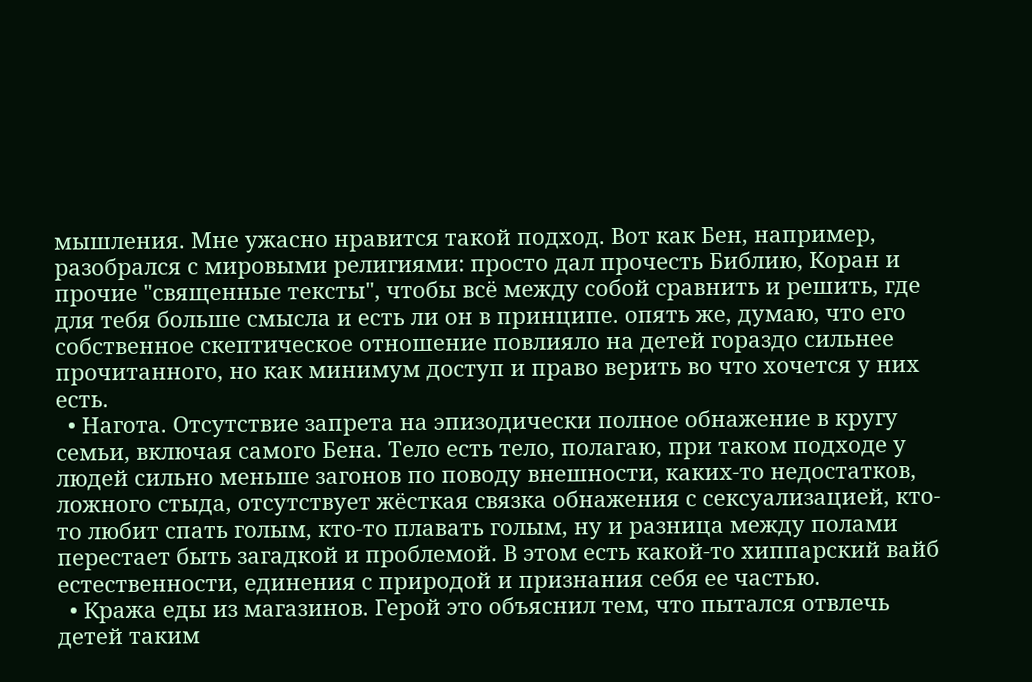мышления. Мне ужасно нравится такой подход. Вот как Бен, например, разобрался с мировыми религиями: просто дал прочесть Библию, Коран и прочие "священные тексты", чтобы всё между собой сравнить и решить, где для тебя больше смысла и есть ли он в принципе. опять же, думаю, что его собственное скептическое отношение повлияло на детей гораздо сильнее прочитанного, но как минимум доступ и право верить во что хочется у них есть.
  • Нагота. Отсутствие запрета на эпизодически полное обнажение в кругу семьи, включая самого Бена. Тело есть тело, полагаю, при таком подходе у людей сильно меньше загонов по поводу внешности, каких-то недостатков, ложного стыда, отсутствует жёсткая связка обнажения с сексуализацией, кто-то любит спать голым, кто-то плавать голым, ну и разница между полами перестает быть загадкой и проблемой. В этом есть какой-то хиппарский вайб естественности, единения с природой и признания себя ее частью.
  • Кража еды из магазинов. Герой это объяснил тем, что пытался отвлечь детей таким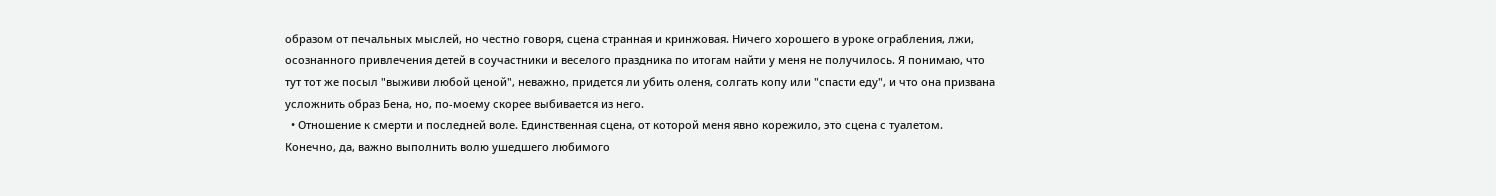образом от печальных мыслей, но честно говоря, сцена странная и кринжовая. Ничего хорошего в уроке ограбления, лжи, осознанного привлечения детей в соучастники и веселого праздника по итогам найти у меня не получилось. Я понимаю, что тут тот же посыл "выживи любой ценой", неважно, придется ли убить оленя, солгать копу или "спасти еду", и что она призвана усложнить образ Бена, но, по-моему скорее выбивается из него.
  • Отношение к смерти и последней воле. Единственная сцена, от которой меня явно корежило, это сцена с туалетом. Конечно, да, важно выполнить волю ушедшего любимого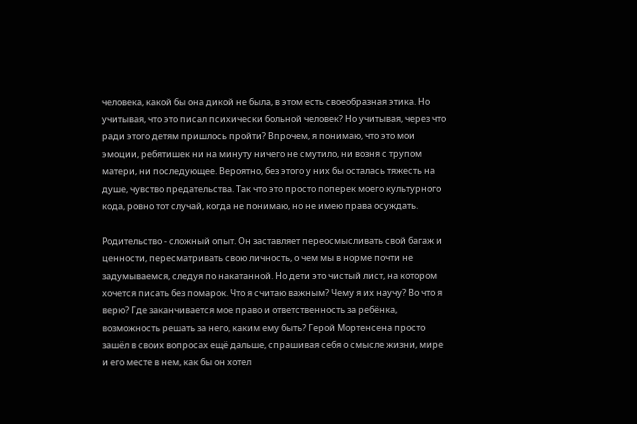человека, какой бы она дикой не была, в этом есть своеобразная этика. Но учитывая, что это писал психически больной человек? Но учитывая, через что ради этого детям пришлось пройти? Впрочем, я понимаю, что это мои эмоции, ребятишек ни на минуту ничего не смутило, ни возня с трупом матери, ни последующее. Вероятно, без этого у них бы осталась тяжесть на душе, чувство предательства. Так что это просто поперек моего культурного кода, ровно тот случай, когда не понимаю, но не имею права осуждать.

Родительство - сложный опыт. Он заставляет переосмысливать свой багаж и ценности, пересматривать свою личность, о чем мы в норме почти не задумываемся, следуя по накатанной. Но дети это чистый лист, на котором хочется писать без помарок. Что я считаю важным? Чему я их научу? Во что я верю? Где заканчивается мое право и ответственность за ребёнка, возможность решать за него, каким ему быть? Герой Мортенсена просто зашёл в своих вопросах ещё дальше, спрашивая себя о смысле жизни, мире и его месте в нем, как бы он хотел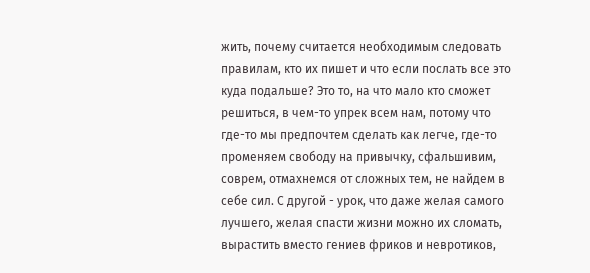жить, почему считается необходимым следовать правилам, кто их пишет и что если послать все это куда подальше? Это то, на что мало кто сможет решиться, в чем-то упрек всем нам, потому что где-то мы предпочтем сделать как легче, где-то променяем свободу на привычку, сфальшивим, соврем, отмахнемся от сложных тем, не найдем в себе сил. С другой - урок, что даже желая самого лучшего, желая спасти жизни можно их сломать, вырастить вместо гениев фриков и невротиков,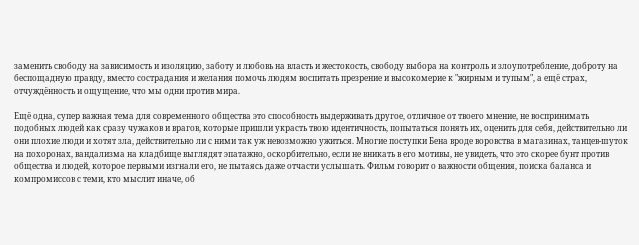заменить свободу на зависимость и изоляцию, заботу и любовь на власть и жестокость, свободу выбора на контроль и злоупотребление, доброту на беспощадную правду, вместо сострадания и желания помочь людям воспитать презрение и высокомерие к "жирным и тупым", а ещё страх, отчуждённость и ощущение, что мы одни против мира.

Ещё одна, супер важная тема для современного общества это способность выдерживать другое, отличное от твоего мнение, не воспринимать подобных людей как сразу чужаков и врагов, которые пришли украсть твою идентичность, попытаться понять их, оценить для себя, действительно ли они плохие люди и хотят зла, действительно ли с ними так уж невозможно ужиться. Многие поступки Бена вроде воровства в магазинах, танцев-шуток на похоронах, вандализма на кладбище выглядят эпатажно, оскорбительно, если не вникать в его мотивы, не увидеть, что это скорее бунт против общества и людей, которое первыми изгнали его, не пытаясь даже отчасти услышать. Фильм говорит о важности общения, поиска баланса и компромиссов с теми, кто мыслит иначе, об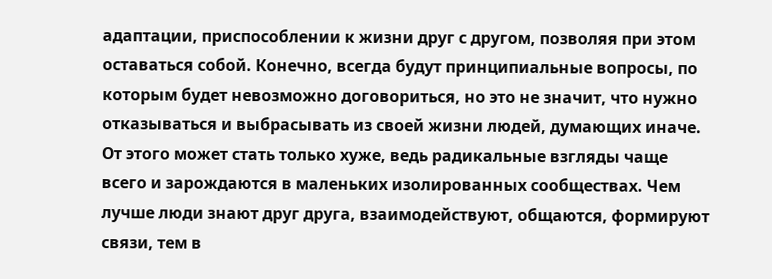адаптации, приспособлении к жизни друг с другом, позволяя при этом оставаться собой. Конечно, всегда будут принципиальные вопросы, по которым будет невозможно договориться, но это не значит, что нужно отказываться и выбрасывать из своей жизни людей, думающих иначе. От этого может стать только хуже, ведь радикальные взгляды чаще всего и зарождаются в маленьких изолированных сообществах. Чем лучше люди знают друг друга, взаимодействуют, общаются, формируют связи, тем в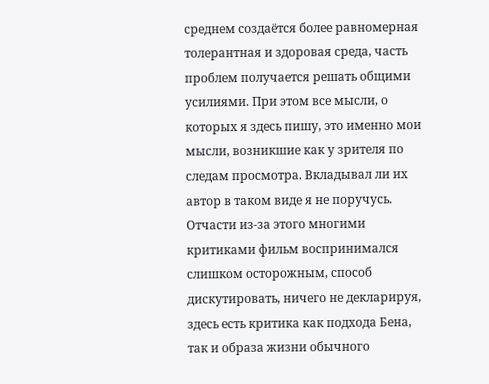среднем создаётся более равномерная толерантная и здоровая среда, часть проблем получается решать общими усилиями. При этом все мысли, о которых я здесь пишу, это именно мои мысли, возникшие как у зрителя по следам просмотра. Вкладывал ли их автор в таком виде я не поручусь. Отчасти из-за этого многими критиками фильм воспринимался слишком осторожным, способ дискутировать, ничего не декларируя, здесь есть критика как подхода Бена, так и образа жизни обычного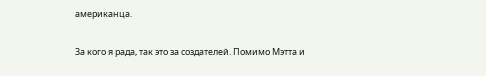американца.

За кого я рада, так это за создателей. Помимо Мэтта и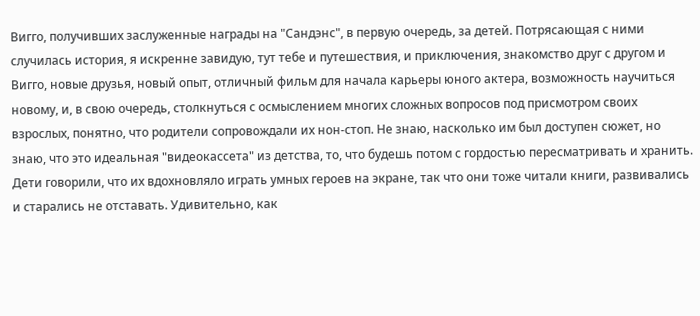Вигго, получивших заслуженные награды на "Сандэнс", в первую очередь, за детей. Потрясающая с ними случилась история, я искренне завидую, тут тебе и путешествия, и приключения, знакомство друг с другом и Вигго, новые друзья, новый опыт, отличный фильм для начала карьеры юного актера, возможность научиться новому, и, в свою очередь, столкнуться с осмыслением многих сложных вопросов под присмотром своих взрослых, понятно, что родители сопровождали их нон-стоп. Не знаю, насколько им был доступен сюжет, но знаю, что это идеальная "видеокассета" из детства, то, что будешь потом с гордостью пересматривать и хранить. Дети говорили, что их вдохновляло играть умных героев на экране, так что они тоже читали книги, развивались и старались не отставать. Удивительно, как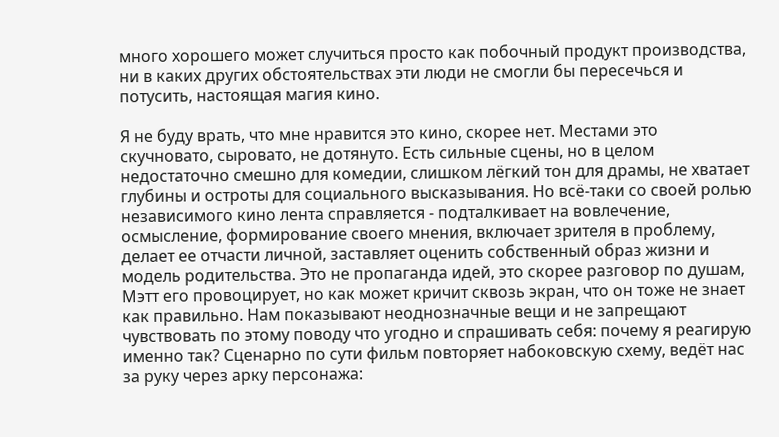много хорошего может случиться просто как побочный продукт производства, ни в каких других обстоятельствах эти люди не смогли бы пересечься и потусить, настоящая магия кино.

Я не буду врать, что мне нравится это кино, скорее нет. Местами это скучновато, сыровато, не дотянуто. Есть сильные сцены, но в целом недостаточно смешно для комедии, слишком лёгкий тон для драмы, не хватает глубины и остроты для социального высказывания. Но всё-таки со своей ролью независимого кино лента справляется - подталкивает на вовлечение, осмысление, формирование своего мнения, включает зрителя в проблему, делает ее отчасти личной, заставляет оценить собственный образ жизни и модель родительства. Это не пропаганда идей, это скорее разговор по душам, Мэтт его провоцирует, но как может кричит сквозь экран, что он тоже не знает как правильно. Нам показывают неоднозначные вещи и не запрещают чувствовать по этому поводу что угодно и спрашивать себя: почему я реагирую именно так? Сценарно по сути фильм повторяет набоковскую схему, ведёт нас за руку через арку персонажа: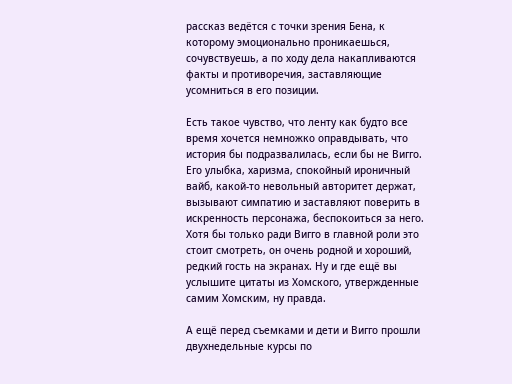рассказ ведётся с точки зрения Бена, к которому эмоционально проникаешься, сочувствуешь, а по ходу дела накапливаются факты и противоречия, заставляющие усомниться в его позиции.

Есть такое чувство, что ленту как будто все время хочется немножко оправдывать, что история бы подразвалилась, если бы не Вигго. Его улыбка, харизма, спокойный ироничный вайб, какой-то невольный авторитет держат, вызывают симпатию и заставляют поверить в искренность персонажа, беспокоиться за него. Хотя бы только ради Вигго в главной роли это стоит смотреть, он очень родной и хороший, редкий гость на экранах. Ну и где ещё вы услышите цитаты из Хомского, утвержденные самим Хомским, ну правда.

А ещё перед съемками и дети и Вигго прошли двухнедельные курсы по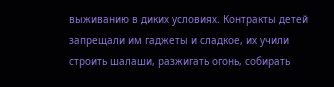выживанию в диких условиях. Контракты детей запрещали им гаджеты и сладкое, их учили строить шалаши, разжигать огонь, собирать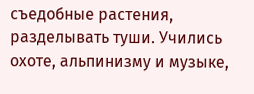съедобные растения, разделывать туши. Учились охоте, альпинизму и музыке,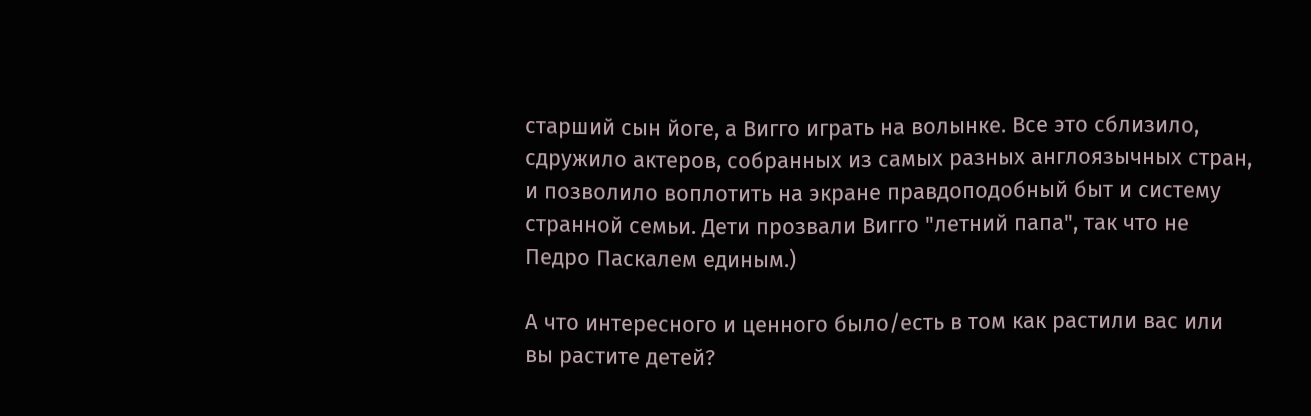старший сын йоге, а Вигго играть на волынке. Все это сблизило, сдружило актеров, собранных из самых разных англоязычных стран, и позволило воплотить на экране правдоподобный быт и систему странной семьи. Дети прозвали Вигго "летний папа", так что не Педро Паскалем единым.)

А что интересного и ценного было/есть в том как растили вас или вы растите детей?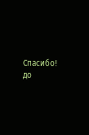Спасибо! до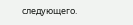следующего.